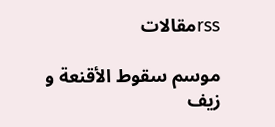rssمقالات

موسم سقوط الأقنعة و زيف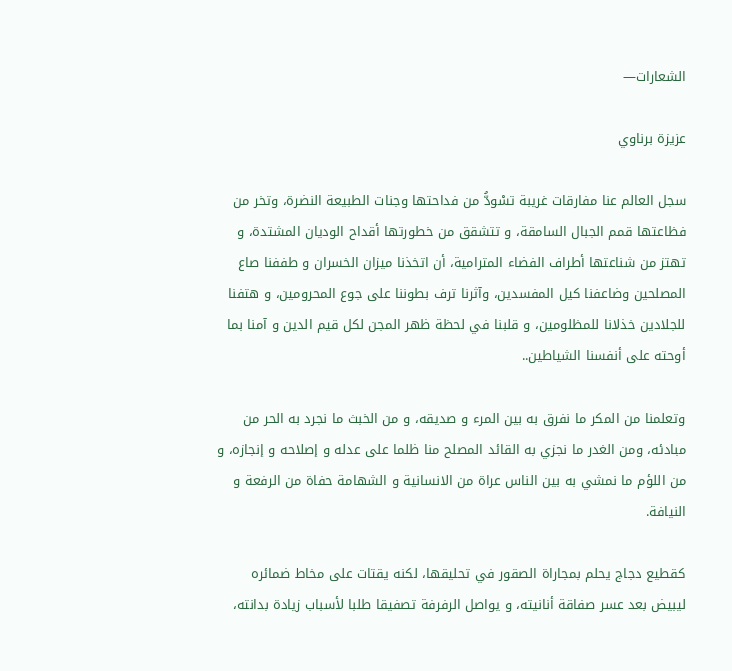الشعارات—

عزيزة برناوي

سجل العالم عنا مفارقات غريبة تسْودُّ من فداحتها وجنات الطبيعة النضرة، وتخر من فظاعتها قمم الجبال السامقة، و تتشقق من خطورتها أقداح الوديان المشتدة، و تهتز من شناعتها أطراف الفضاء المترامية، أن اتخذنا ميزان الخسران و طففنا صاع المصلحين وضاعفنا كيل المفسدين، وآثرنا ترف بطوننا على جوع المحرومين، و هتفنا للجلادين خذلانا للمظلومين، و قلبنا في لحظة ظهر المجن لكل قيم الدين و آمنا بما أوحته على أنفسنا الشياطين..

وتعلمنا من المكر ما نفرق به بين المرء و صديقه، و من الخبث ما نجرد به الحر من مبادئه، ومن الغدر ما نجزي به القائد المصلح منا ظلما على عدله و إصلاحه و إنجازه، و من اللؤم ما نمشي به بين الناس عراة من الانسانية و الشهامة حفاة من الرفعة و النيافة.

كقطيع دجاج يحلم بمجاراة الصقور في تحليقها، لكنه يقتات على مخاط ضمائره ليبيض بعد عسر صفاقة أنانيته، و يواصل الرفرفة تصفيقا طلبا لأسباب زيادة بدانته،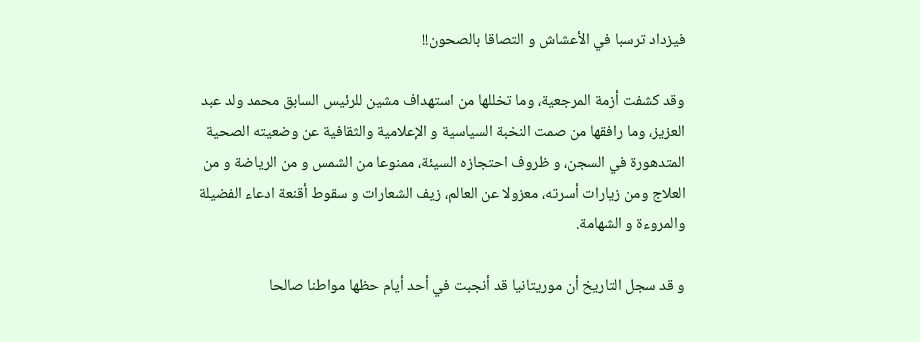فيزداد ترسبا في الأعشاش و التصاقا بالصحون!!

وقد كشفت أزمة المرجعية، وما تخللها من استهداف مشين للرئيس السابق محمد ولد عبد العزيز، وما رافقها من صمت النخبة السياسية و الإعلامية والثقافية عن وضعيته الصحية المتدهورة في السجن، و ظروف احتجازه السيئة، ممنوعا من الشمس و من الرياضة و من العلاج ومن زيارات أسرته، معزولا عن العالم، زيف الشعارات و سقوط أقنعة ادعاء الفضيلة والمروءة و الشهامة.

و قد سجل التاريخ أن موريتانيا قد أنجبت في أحد أيام حظها مواطنا صالحا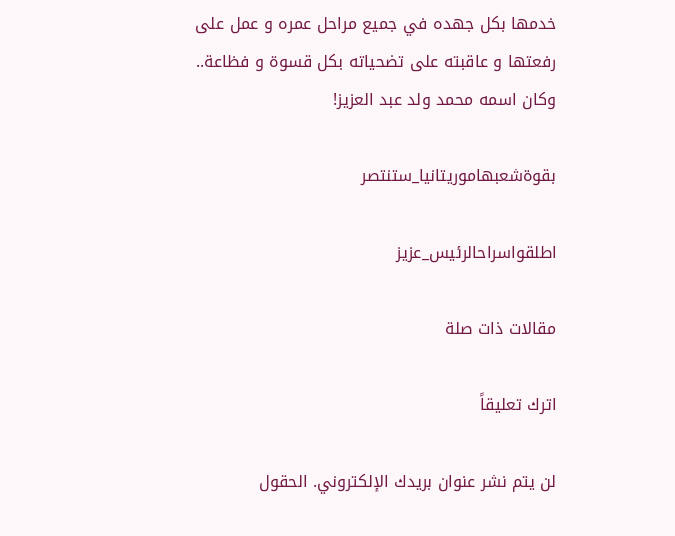خدمها بكل جهده في جميع مراحل عمره و عمل على رفعتها و عاقبته على تضحياته بكل قسوة و فظاعة.. وكان اسمه محمد ولد عبد العزيز!

بقوةشعبهاموريتانيا_ستنتصر

اطلقواسراحالرئيس_عزيز

مقالات ذات صلة

اترك تعليقاً

لن يتم نشر عنوان بريدك الإلكتروني. الحقول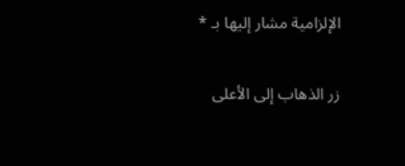الإلزامية مشار إليها بـ *

زر الذهاب إلى الأعلى